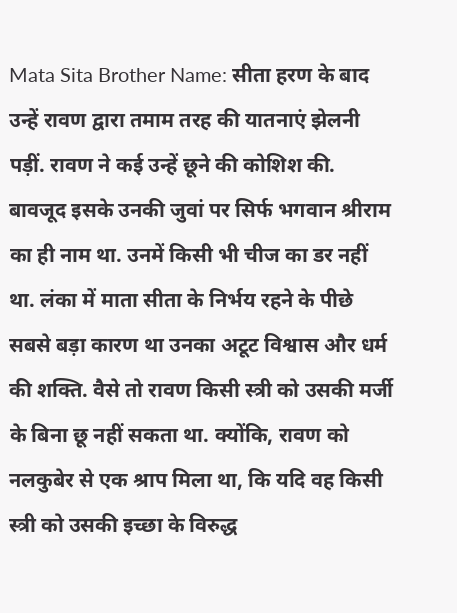Mata Sita Brother Name: सीता हरण के बाद उन्हें रावण द्वारा तमाम तरह की यातनाएं झेलनी पड़ीं. रावण ने कई उन्हें छूने की कोशिश की. बावजूद इसके उनकी जुवां पर सिर्फ भगवान श्रीराम का ही नाम था. उनमें किसी भी चीज का डर नहीं था. लंका में माता सीता के निर्भय रहने के पीछे सबसे बड़ा कारण था उनका अटूट विश्वास और धर्म की शक्ति. वैसे तो रावण किसी स्त्री को उसकी मर्जी के बिना छू नहीं सकता था. क्योंकि, रावण को नलकुबेर से एक श्राप मिला था, कि यदि वह किसी स्त्री को उसकी इच्छा के विरुद्ध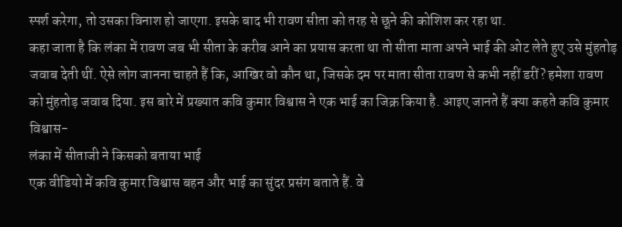स्पर्श करेगा, तो उसका विनाश हो जाएगा. इसके बाद भी रावण सीता को तरह से छूने की कोशिश कर रहा था.
कहा जाता है कि लंका में रावण जब भी सीता के करीब आने का प्रयास करता था तो सीता माता अपने भाई की ओट लेते हुए उसे मुंहतोड़ जवाब देती थीं. ऐसे लोग जानना चाहते हैं कि, आखिर वो कौन था, जिसके दम पर माता सीता रावण से कभी नहीं डरीं? हमेशा रावण को मुंहतोड़ जवाब दिया. इस बारे में प्रख्यात कवि कुमार विश्वास ने एक भाई का जिक्र किया है. आइए जानते हैं क्या कहते कवि कुमार विश्वास-
लंका में सीताजी ने किसको बताया भाई
एक वीडियो में कवि कुमार विश्वास बहन और भाई का सुंदर प्रसंग बताते हैं. वे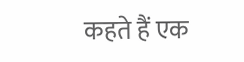कहते हैं एक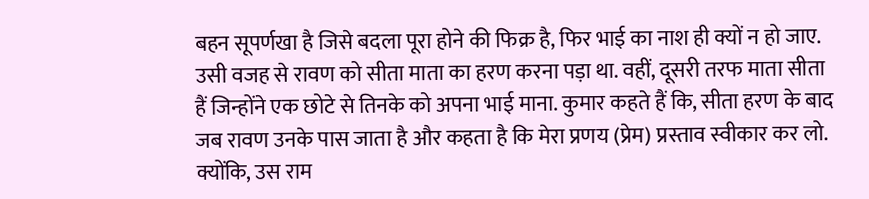बहन सूपर्णखा है जिसे बदला पूरा होने की फिक्र है, फिर भाई का नाश ही क्यों न हो जाए. उसी वजह से रावण को सीता माता का हरण करना पड़ा था. वहीं, दूसरी तरफ माता सीता हैं जिन्होंने एक छोटे से तिनके को अपना भाई माना. कुमार कहते हैं कि, सीता हरण के बाद जब रावण उनके पास जाता है और कहता है कि मेरा प्रणय (प्रेम) प्रस्ताव स्वीकार कर लो. क्योंकि, उस राम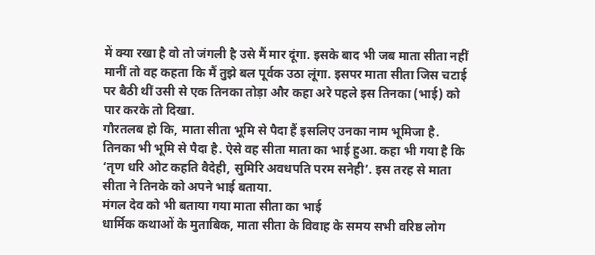में क्या रखा है वो तो जंगली है उसे मैं मार दूंगा. इसके बाद भी जब माता सीता नहीं मानीं तो वह कहता कि मैं तुझे बल पूर्वक उठा लूंगा. इसपर माता सीता जिस चटाई पर बैठी थीं उसी से एक तिनका तोड़ा और कहा अरे पहले इस तिनका (भाई) को पार करके तो दिखा.
गौरतलब हो कि, माता सीता भूमि से पैदा हैं इसलिए उनका नाम भूमिजा है. तिनका भी भूमि से पैदा है. ऐसे वह सीता माता का भाई हुआ. कहा भी गया है कि ‘तृण धरि ओट कहति वैदेही, सुमिरि अवधपति परम सनेही’. इस तरह से माता सीता ने तिनके को अपने भाई बताया.
मंगल देव को भी बताया गया माता सीता का भाई
धार्मिक कथाओं के मुताबिक, माता सीता के विवाह के समय सभी वरिष्ठ लोग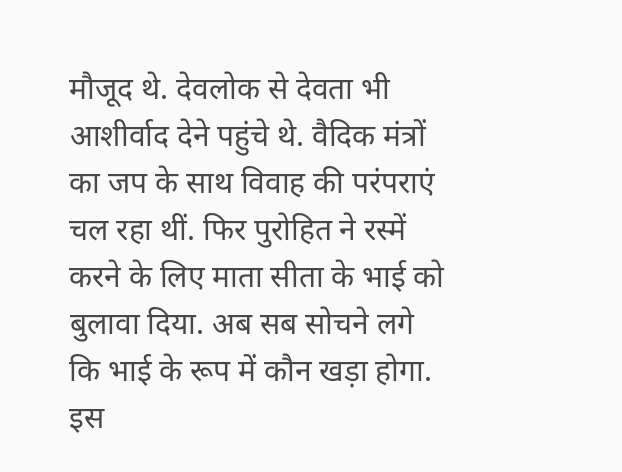मौजूद थे. देवलोक से देवता भी आशीर्वाद देने पहुंचे थे. वैदिक मंत्रों का जप के साथ विवाह की परंपराएं चल रहा थीं. फिर पुरोहित ने रस्में करने के लिए माता सीता के भाई को बुलावा दिया. अब सब सोचने लगे कि भाई के रूप में कौन खड़ा होगा.
इस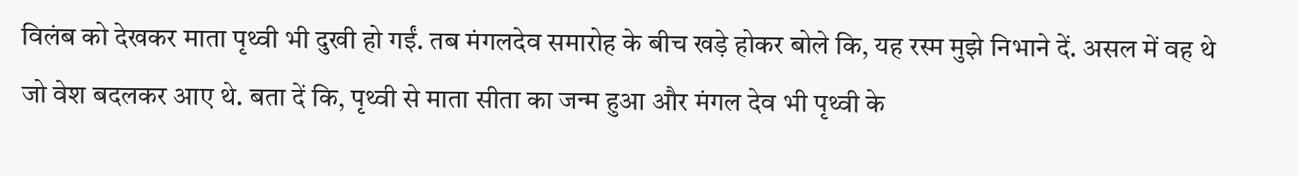विलंब को देखकर माता पृथ्वी भी दुखी हो गईं. तब मंगलदेव समारोह के बीच खड़े होकर बोले कि, यह रस्म मुझे निभाने दें. असल में वह थे जो वेश बदलकर आए थे. बता दें कि, पृथ्वी से माता सीता का जन्म हुआ और मंगल देव भी पृथ्वी के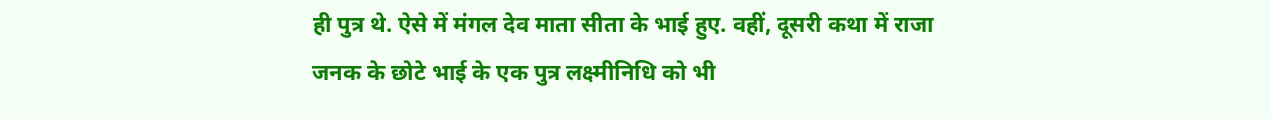ही पुत्र थे. ऐसे में मंगल देव माता सीता के भाई हुए. वहीं, दूसरी कथा में राजा जनक के छोटे भाई के एक पुत्र लक्ष्मीनिधि को भी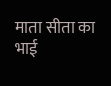माता सीता का भाई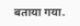बताया गया.